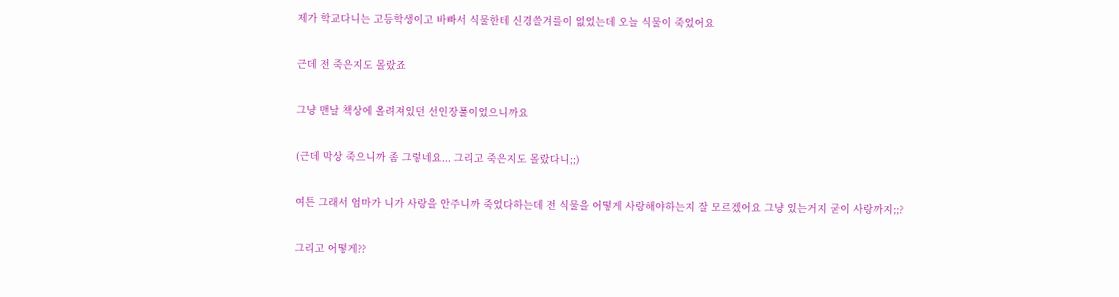제가 학교다니는 고등학생이고 바빠서 식물한테 신경쓸겨를이 없었는데 오늘 식물이 죽었어요

근데 전 죽은지도 몰랐죠

그냥 맨날 책상에 올려져있던 선인장풀이었으니까요

(근데 막상 죽으니까 좀 그렇네요... 그리고 죽은지도 몰랐다니;;)

여튼 그래서 엄마가 니가 사랑을 안주니까 죽었다하는데 전 식물을 어떻게 사랑해야하는지 잘 모르겠어요 그냥 있는거지 굳이 사랑까지;;?

그리고 어떻게??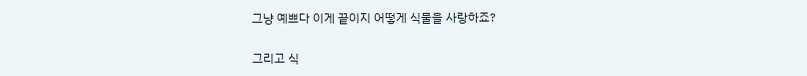그냥 예쁘다 이게 끝이지 어떻게 식물을 사랑하죠?

그리고 식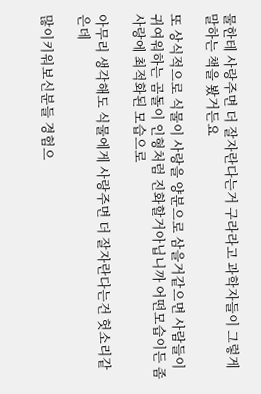물한테 사랑주면 더 잘자란다는거 구라라고 과학자들이 그렇게 말하는 책을 봤거든요

또 상식적으로 식물이 사랑을 양분으로 삼을거같으면 사람들이 귀여워하는 곰돌이 인형처럼 진화할거아닙니까 어떤모습이든 좀 사랑에 최적화된 모습으로

아무리 생각해도 식물에게 사랑주면 더 잘자란다는건 헛소리같은데

많이키워보신분들 경험으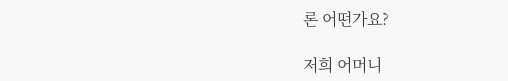론 어떤가요?

저희 어머니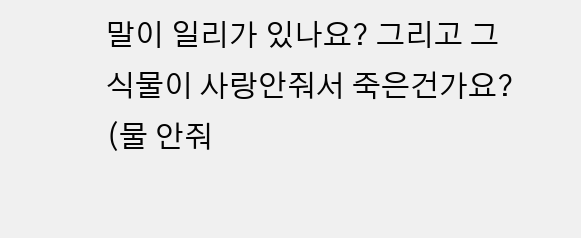말이 일리가 있나요? 그리고 그 식물이 사랑안줘서 죽은건가요? (물 안줘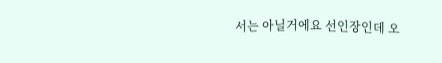서는 아닐거에요 선인장인데 오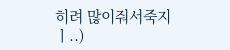히려 많이줘서죽지ㅣ..)